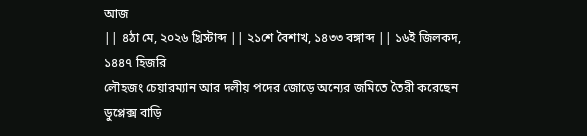আজ
|| ৪ঠা মে, ২০২৬ খ্রিস্টাব্দ || ২১শে বৈশাখ, ১৪৩৩ বঙ্গাব্দ || ১৬ই জিলকদ, ১৪৪৭ হিজরি
লৌহজং চেয়ারম্যান আর দলীয় পদের জোড়ে অন্যের জমিতে তৈরী করেছেন ডুপ্লেক্স বাড়ি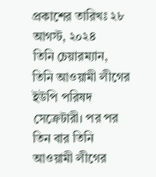প্রকাশের তারিখঃ ২৮ আগস্ট, ২০২৪
তিনি চেয়ারম্যান, তিনি আওয়ামী লীগের ইউপি পরিষদ সেক্রেটারী। পর পর তিন বার তিনি আওয়ামী লীগের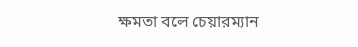ক্ষমতা বলে চেয়ারম্যান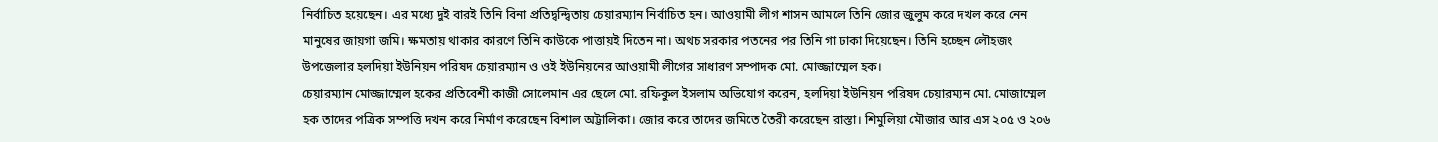নির্বাচিত হয়েছেন। এর মধ্যে দুই বারই তিনি বিনা প্রতিদ্বন্দ্বিতায় চেয়ারম্যান নির্বাচিত হন। আওয়ামী লীগ শাসন আমলে তিনি জোর জুলুম করে দখল করে নেন মানুষের জায়গা জমি। ক্ষমতায় থাকার কারণে তিনি কাউকে পাত্তায়ই দিতেন না। অথচ সরকার পতনের পর তিনি গা ঢাকা দিয়েছেন। তিনি হচ্ছেন লৌহজং উপজেলার হলদিয়া ইউনিয়ন পরিষদ চেয়ারম্যান ও ওই ইউনিয়নের আওয়ামী লীগের সাধারণ সম্পাদক মো. মোজ্জাম্মেল হক।
চেয়ারম্যান মোজ্জাম্মেল হকের প্রতিবেশী কাজী সোলেমান এর ছেলে মো. রফিকুল ইসলাম অভিযোগ করেন, হলদিয়া ইউনিয়ন পরিষদ চেয়ারম্যন মো. মোজাম্মেল হক তাদের পত্রিক সম্পত্তি দখন করে নির্মাণ করেছেন বিশাল অট্টালিকা। জোর করে তাদের জমিতে তৈরী করেছেন রাস্তা। শিমুলিয়া মৌজার আর এস ২০৫ ও ২০৬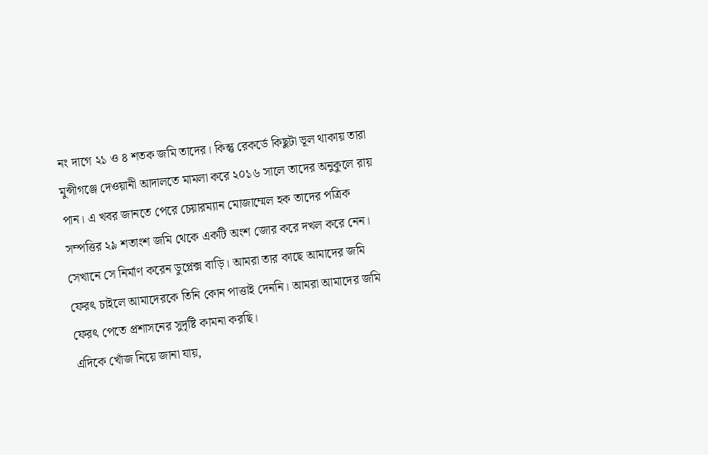নং দাগে ২১ ও ৪ শতক জমি তাদের। কিন্তু রেকর্ডে কিছুটা ভূল থাকায় তারা মুন্সীগঞ্জে দেওয়ানী আদালতে মামলা করে ২০১৬ সালে তাদের অনুকুলে রায় পান। এ খবর জানতে পেরে চেয়ারম্যান মোজাম্মেল হক তাদের পত্রিক সম্পত্তির ২৯ শতাংশ জমি থেকে একটি অংশ জোর করে দখল করে নেন। সেখানে সে নির্মাণ করেন ডুপ্লেক্স বাড়ি। আমরা তার কাছে আমাদের জমি ফেরৎ চাইলে আমাদেরকে তিনি কোন পাত্তাই দেননি। আমরা আমাদের জমি ফেরৎ পেতে প্রশাসনের সুদৃষ্টি কামনা করছি।
এদিকে খোঁজ নিয়ে জানা যায়,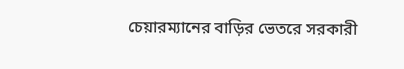চেয়ারম্যানের বাড়ির ভেতরে সরকারী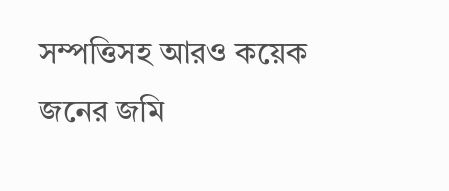সম্পত্তিসহ আরও কয়েক জনের জমি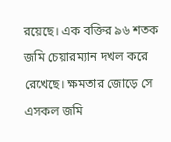রয়েছে। এক বক্তির ৯৬ শতক জমি চেয়ারম্যান দখল করে রেখেছে। ক্ষমতার জোড়ে সে এসকল জমি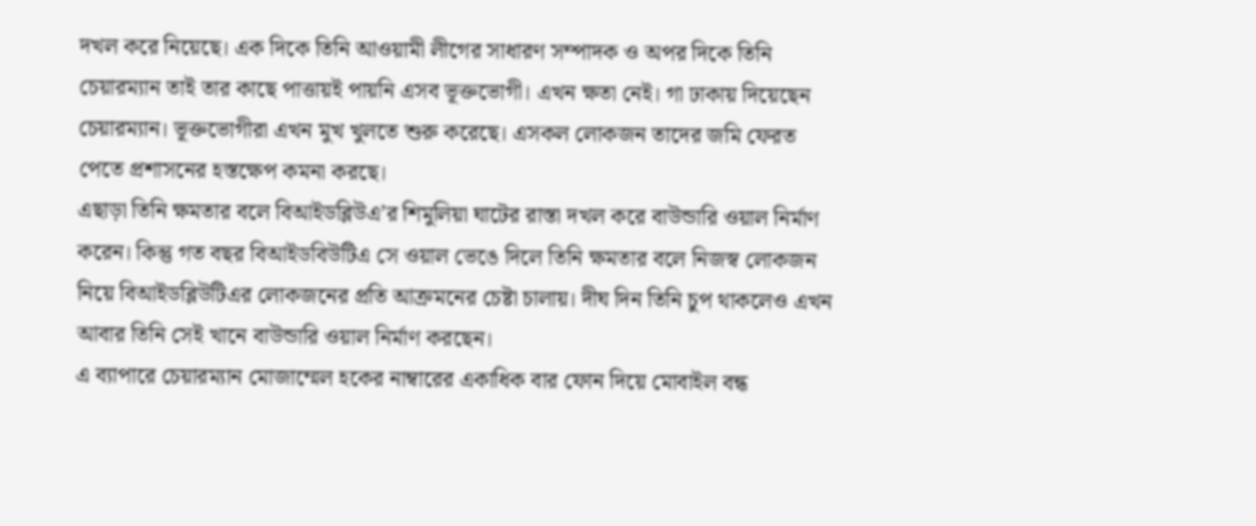দখল করে নিয়েছে। এক দিকে তিনি আওয়ামী লীগের সাধারণ সম্পাদক ও অপর দিকে তিনি চেয়ারম্যান তাই তার কাছে পাত্তায়ই পায়নি এসব ভূক্তভোগী। এখন ক্ষতা নেই। গা ঢাকায় দিয়েছেন চেয়ারম্যান। ভূক্তভোগীরা এখন মুখ খুলতে শুরু করেছে। এসকল লোকজন তাদের জমি ফেরত পেতে প্রশাসনের হস্তক্ষেপ কমনা করছে।
এছাড়া তিনি ক্ষমতার বলে বিআইডব্লিউএ’র শিমুলিয়া ঘাটের রাস্তা দখল করে বাউন্ডারি ওয়াল নির্মাণ করেন। কিন্তু গত বছর বিআইডবিউটিএ সে ওয়াল ভেঙে দিলে তিনি ক্ষমতার বলে নিজস্ব লোকজন নিয়ে বিআইডব্লিউটিএর লোকজনের প্রতি আক্রমনের চেষ্টা চালায়। দীঘ দিন তিনি চুপ থাকলেও এখন আবার তিনি সেই খানে বাউন্ডারি ওয়াল নির্মাণ করছেন।
এ ব্যাপারে চেয়ারম্যান মোজাম্মেল হকের নাম্বারের একাধিক বার ফোন দিয়ে মোবাইল বন্ধ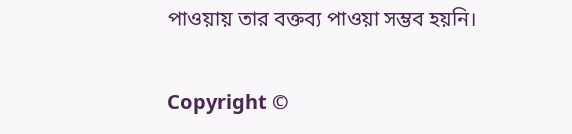পাওয়ায় তার বক্তব্য পাওয়া সম্ভব হয়নি।

Copyright ©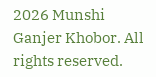2026 Munshi Ganjer Khobor. All rights reserved.